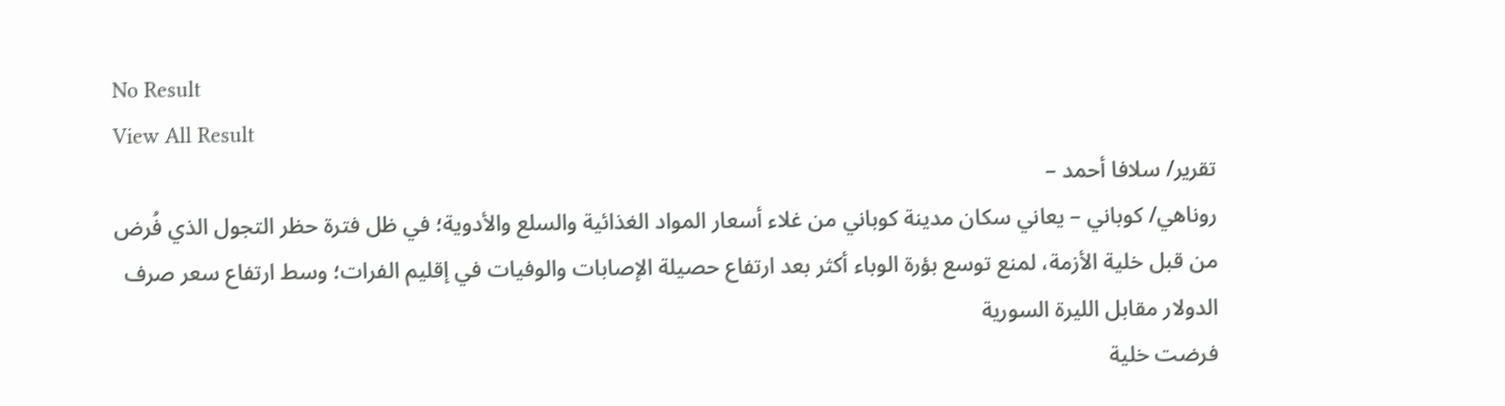No Result
View All Result
تقرير/ سلافا أحمد –
روناهي/ كوباني – يعاني سكان مدينة كوباني من غلاء أسعار المواد الغذائية والسلع والأدوية؛ في ظل فترة حظر التجول الذي فُرض من قبل خلية الأزمة، لمنع توسع بؤرة الوباء أكثر بعد ارتفاع حصيلة الإصابات والوفيات في إقليم الفرات؛ وسط ارتفاع سعر صرف الدولار مقابل الليرة السورية
فرضت خلية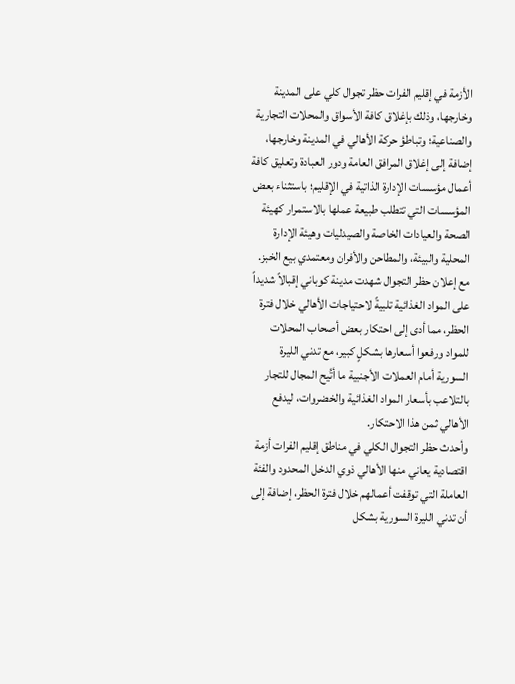الأزمة في إقليم الفرات حظر تجوال كلي على المدينة وخارجها، وذلك بإغلاق كافة الأسواق والمحلات التجارية والصناعية؛ وتباطؤ حركة الأهالي في المدينة وخارجها، إضافة إلى إغلاق المرافق العامة ودور العبادة وتعليق كافة أعمال مؤسسات الإدارة الذاتية في الإقليم؛ باستثناء بعض المؤسسات التي تتطلب طبيعة عملها بالاستمرار كهيئة الصحة والعيادات الخاصة والصيدليات وهيئة الإدارة المحلية والبيئة، والمطاحن والأفران ومعتمدي بيع الخبز.
مع إعلان حظر التجوال شهدت مدينة كوباني إقبالاً شديداً على المواد الغذائية تلبيةً لاحتياجات الأهالي خلال فترة الحظر، مما أدى إلى احتكار بعض أصحاب المحلات للمواد ورفعوا أسعارها بشكلٍ كبير، مع تدني الليرة السورية أمام العملات الأجنبية ما أتُيح المجال للتجار بالتلاعب بأسعار المواد الغذائية والخضروات، ليدفع الأهالي ثمن هذا الاحتكار.
وأحدث حظر التجوال الكلي في مناطق إقليم الفرات أزمة اقتصادية يعاني منها الأهالي ذوي الدخل المحدود والفئة العاملة التي توقفت أعمالهم خلال فترة الحظر، إضافة إلى أن تدني الليرة السورية بشكل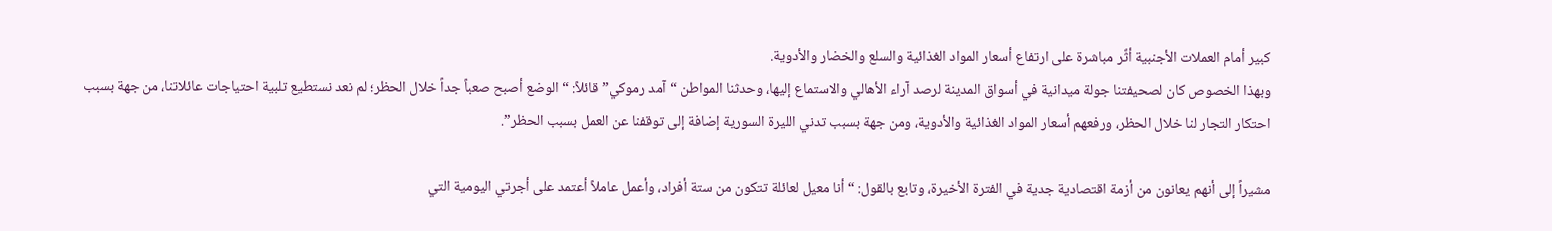كبير أمام العملات الأجنبية أثَّر مباشرة على ارتفاع أسعار المواد الغذائية والسلع والخضار والأدوية.
وبهذا الخصوص كان لصحيفتنا جولة ميدانية في أسواق المدينة لرصد آراء الأهالي والاستماع إليها، وحدثنا المواطن “آمد رموكي” قائلاً: “الوضع أصبح صعباً جداً خلال الحظر؛ لم نعد نستطيع تلبية احتياجات عائلاتنا، من جهة بسبب احتكار التجار لنا خلال الحظر، ورفعهم أسعار المواد الغذائية والأدوية، ومن جهة بسبب تدني الليرة السورية إضافة إلى توقفنا عن العمل بسبب الحظر”.

مشيراً إلى أنهم يعانون من أزمة اقتصادية جدية في الفترة الأخيرة، وتابع بالقول: “أنا معيل لعائلة تتكون من ستة أفراد، وأعمل عاملاً أعتمد على أجرتي اليومية التي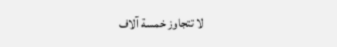لا تتجاوز خمسة آلاف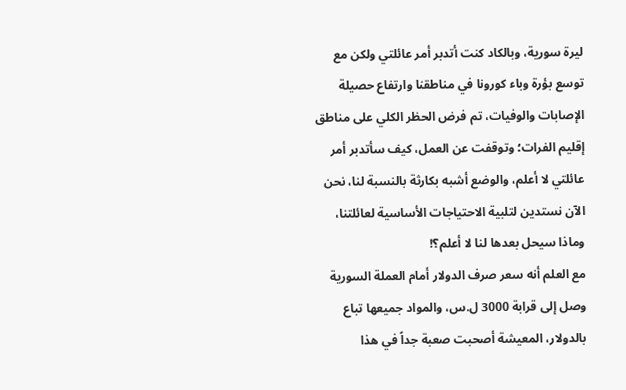ليرة سورية، وبالكاد كنت أتدبر أمر عائلتي ولكن مع توسع بؤرة وباء كورونا في مناطقنا وارتفاع حصيلة الإصابات والوفيات، تم فرض الحظر الكلي على مناطق إقليم الفرات؛ وتوقفت عن العمل، كيف سأتدبر أمر عائلتي لا أعلم، والوضع أشبه بكارثة بالنسبة لنا، نحن الآن نستدين لتلبية الاحتياجات الأساسية لعائلتنا، وماذا سيحل بعدها لنا لا أعلم؟!
مع العلم أنه سعر صرف الدولار أمام العملة السورية وصل إلى قرابة 3000 ل.س، والمواد جميعها تباع بالدولار، المعيشة أصحبت صعبة جداً في هذا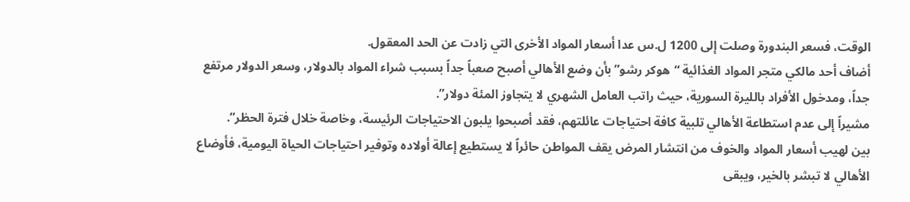الوقت، فسعر البندورة وصلت إلى 1200 ل.س عدا أسعار المواد الأخرى التي زادت عن الحد المعقول.
أضاف أحد مالكي متجر المواد الغذائية “هوكر رشو” بأن وضع الأهالي أصبح صعباً جداً بسبب شراء المواد بالدولار، وسعر الدولار مرتفع جداً، ومدخول الأفراد بالليرة السورية، حيث راتب العامل الشهري لا يتجاوز المئة دولار”.
مشيراً إلى عدم استطاعة الأهالي تلبية كافة احتياجات عائلتهم، فقد أصبحوا يلبون الاحتياجات الرئيسة، وخاصة خلال فترة الحظر”.
بين لهيب أسعار المواد والخوف من انتشار المرض يقف المواطن حائراً لا يستطيع إعالة أولاده وتوفير احتياجات الحياة اليومية، فأوضاع الأهالي لا تبشر بالخير، ويبقى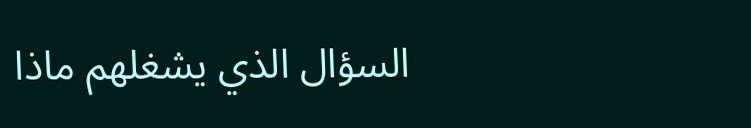السؤال الذي يشغلهم ماذا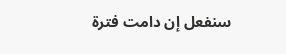سنفعل إن دامت فترة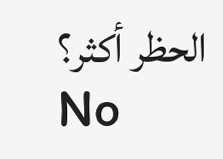الحظر أكثر؟
No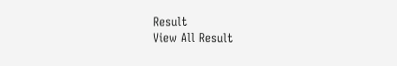Result
View All Result